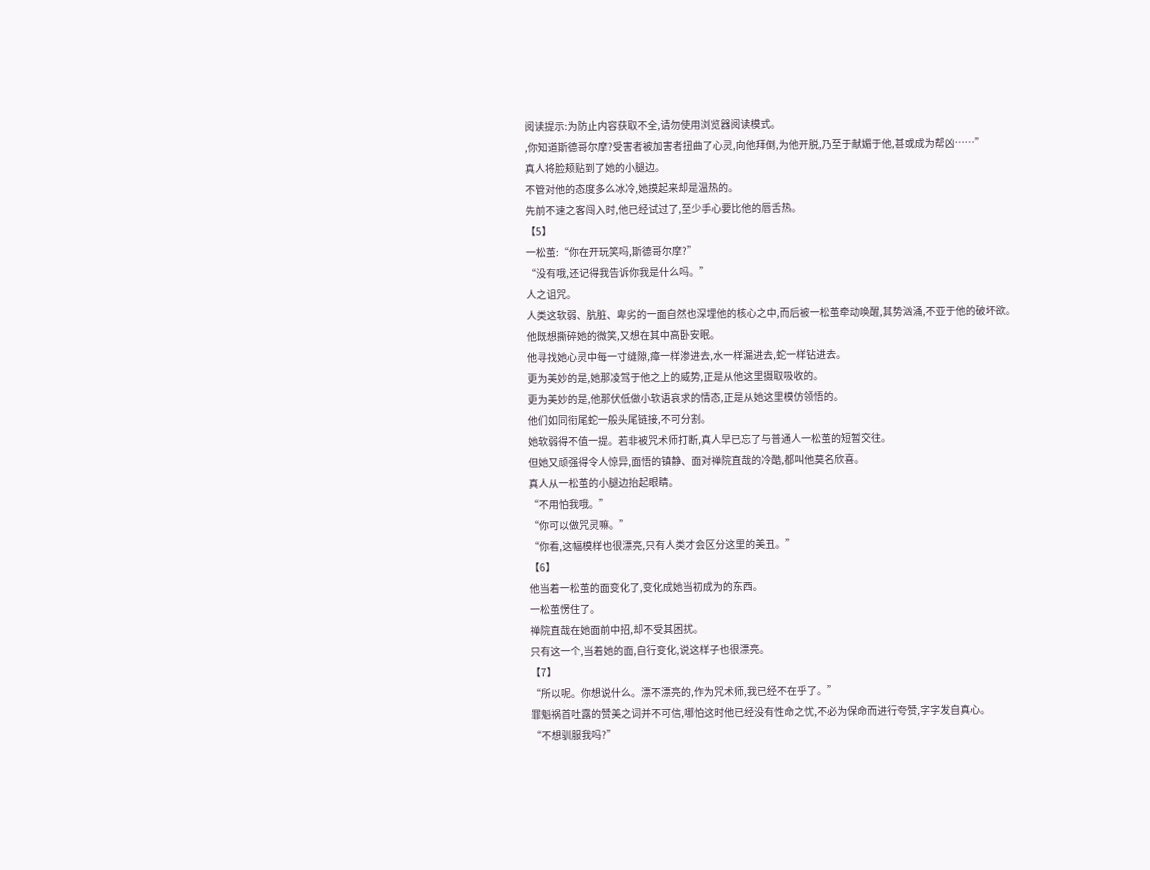阅读提示:为防止内容获取不全,请勿使用浏览器阅读模式。
,你知道斯德哥尔摩?受害者被加害者扭曲了心灵,向他拜倒,为他开脱,乃至于献媚于他,甚或成为帮凶……”
真人将脸颊贴到了她的小腿边。
不管对他的态度多么冰冷,她摸起来却是温热的。
先前不速之客闯入时,他已经试过了,至少手心要比他的唇舌热。
【5】
一松茧:“你在开玩笑吗,斯德哥尔摩?”
“没有哦,还记得我告诉你我是什么吗。”
人之诅咒。
人类这软弱、肮脏、卑劣的一面自然也深埋他的核心之中,而后被一松茧牵动唤醒,其势汹涌,不亚于他的破坏欲。
他既想撕碎她的微笑,又想在其中高卧安眠。
他寻找她心灵中每一寸缝隙,瘴一样渗进去,水一样漏进去,蛇一样钻进去。
更为美妙的是,她那凌驾于他之上的威势,正是从他这里摄取吸收的。
更为美妙的是,他那伏低做小软语哀求的情态,正是从她这里模仿领悟的。
他们如同衔尾蛇一般头尾链接,不可分割。
她软弱得不值一提。若非被咒术师打断,真人早已忘了与普通人一松茧的短暂交往。
但她又顽强得令人惊异,面悟的镇静、面对禅院直哉的冷酷,都叫他莫名欣喜。
真人从一松茧的小腿边抬起眼睛。
“不用怕我哦。”
“你可以做咒灵嘛。”
“你看,这幅模样也很漂亮,只有人类才会区分这里的美丑。”
【6】
他当着一松茧的面变化了,变化成她当初成为的东西。
一松茧愣住了。
禅院直哉在她面前中招,却不受其困扰。
只有这一个,当着她的面,自行变化,说这样子也很漂亮。
【7】
“所以呢。你想说什么。漂不漂亮的,作为咒术师,我已经不在乎了。”
罪魁祸首吐露的赞美之词并不可信,哪怕这时他已经没有性命之忧,不必为保命而进行夸赞,字字发自真心。
“不想驯服我吗?”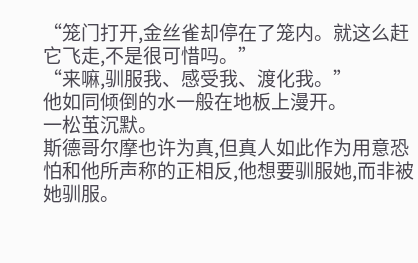“笼门打开,金丝雀却停在了笼内。就这么赶它飞走,不是很可惜吗。”
“来嘛,驯服我、感受我、渡化我。”
他如同倾倒的水一般在地板上漫开。
一松茧沉默。
斯德哥尔摩也许为真,但真人如此作为用意恐怕和他所声称的正相反,他想要驯服她,而非被她驯服。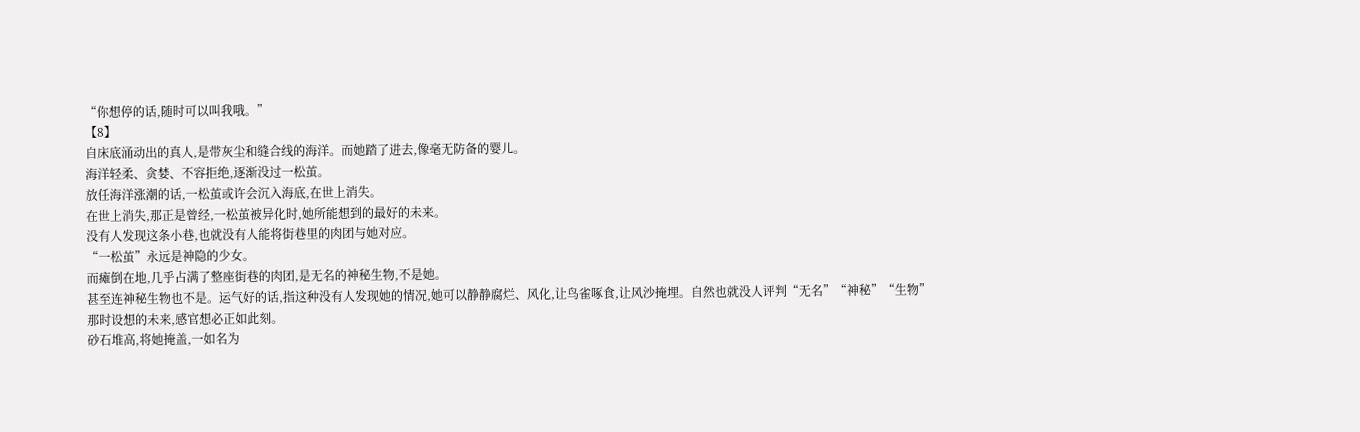“你想停的话,随时可以叫我哦。”
【8】
自床底涌动出的真人,是带灰尘和缝合线的海洋。而她踏了进去,像毫无防备的婴儿。
海洋轻柔、贪婪、不容拒绝,逐渐没过一松茧。
放任海洋涨潮的话,一松茧或许会沉入海底,在世上消失。
在世上消失,那正是曾经,一松茧被异化时,她所能想到的最好的未来。
没有人发现这条小巷,也就没有人能将街巷里的肉团与她对应。
“一松茧”永远是神隐的少女。
而瘫倒在地,几乎占满了整座街巷的肉团,是无名的神秘生物,不是她。
甚至连神秘生物也不是。运气好的话,指这种没有人发现她的情况,她可以静静腐烂、风化,让鸟雀啄食,让风沙掩埋。自然也就没人评判“无名”“神秘”“生物”
那时设想的未来,感官想必正如此刻。
砂石堆高,将她掩盖,一如名为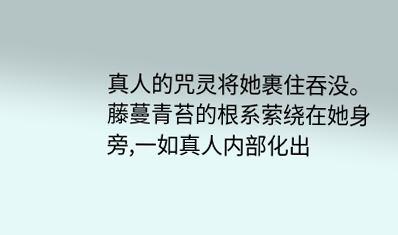真人的咒灵将她裹住吞没。
藤蔓青苔的根系萦绕在她身旁,一如真人内部化出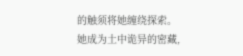的触须将她缠绕探索。
她成为土中诡异的密藏,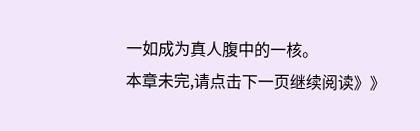一如成为真人腹中的一核。
本章未完,请点击下一页继续阅读》》